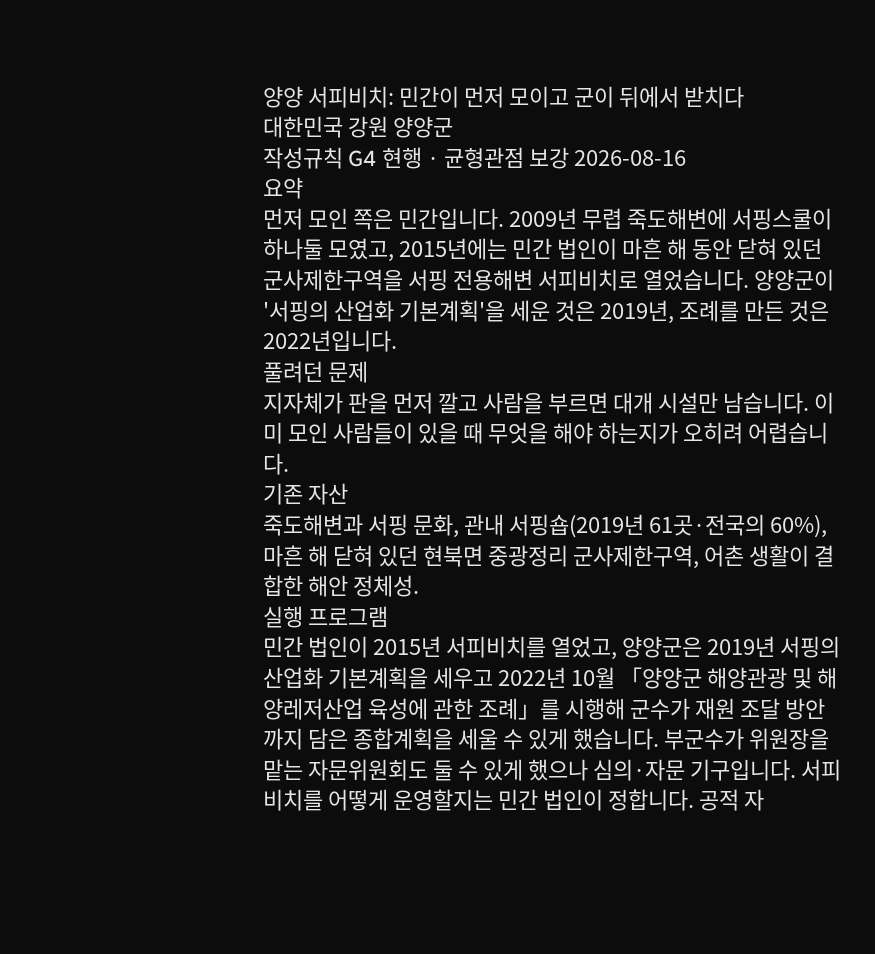양양 서피비치: 민간이 먼저 모이고 군이 뒤에서 받치다
대한민국 강원 양양군
작성규칙 G4 현행 · 균형관점 보강 2026-08-16
요약
먼저 모인 쪽은 민간입니다. 2009년 무렵 죽도해변에 서핑스쿨이 하나둘 모였고, 2015년에는 민간 법인이 마흔 해 동안 닫혀 있던 군사제한구역을 서핑 전용해변 서피비치로 열었습니다. 양양군이 '서핑의 산업화 기본계획'을 세운 것은 2019년, 조례를 만든 것은 2022년입니다.
풀려던 문제
지자체가 판을 먼저 깔고 사람을 부르면 대개 시설만 남습니다. 이미 모인 사람들이 있을 때 무엇을 해야 하는지가 오히려 어렵습니다.
기존 자산
죽도해변과 서핑 문화, 관내 서핑숍(2019년 61곳·전국의 60%), 마흔 해 닫혀 있던 현북면 중광정리 군사제한구역, 어촌 생활이 결합한 해안 정체성.
실행 프로그램
민간 법인이 2015년 서피비치를 열었고, 양양군은 2019년 서핑의 산업화 기본계획을 세우고 2022년 10월 「양양군 해양관광 및 해양레저산업 육성에 관한 조례」를 시행해 군수가 재원 조달 방안까지 담은 종합계획을 세울 수 있게 했습니다. 부군수가 위원장을 맡는 자문위원회도 둘 수 있게 했으나 심의·자문 기구입니다. 서피비치를 어떻게 운영할지는 민간 법인이 정합니다. 공적 자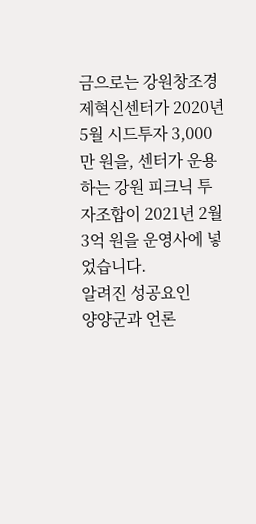금으로는 강원창조경제혁신센터가 2020년 5월 시드투자 3,000만 원을, 센터가 운용하는 강원 피크닉 투자조합이 2021년 2월 3억 원을 운영사에 넣었습니다.
알려진 성공요인
양양군과 언론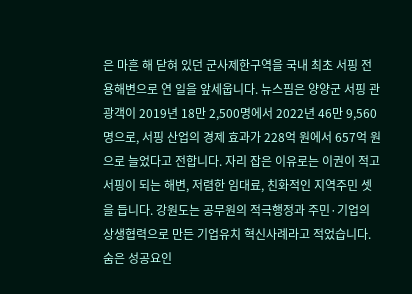은 마흔 해 닫혀 있던 군사제한구역을 국내 최초 서핑 전용해변으로 연 일을 앞세웁니다. 뉴스핌은 양양군 서핑 관광객이 2019년 18만 2,500명에서 2022년 46만 9,560명으로, 서핑 산업의 경제 효과가 228억 원에서 657억 원으로 늘었다고 전합니다. 자리 잡은 이유로는 이권이 적고 서핑이 되는 해변, 저렴한 임대료, 친화적인 지역주민 셋을 듭니다. 강원도는 공무원의 적극행정과 주민·기업의 상생협력으로 만든 기업유치 혁신사례라고 적었습니다.
숨은 성공요인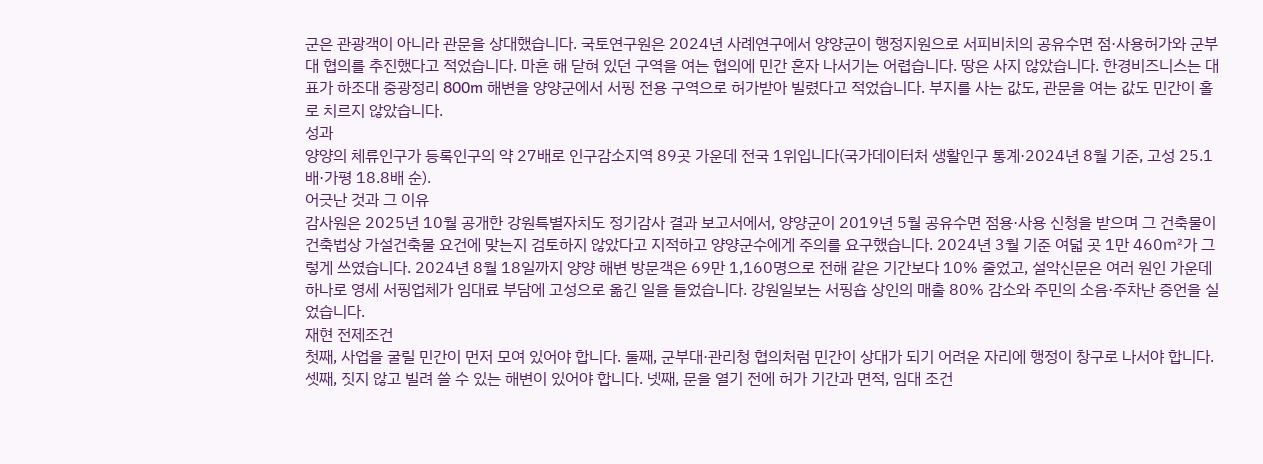군은 관광객이 아니라 관문을 상대했습니다. 국토연구원은 2024년 사례연구에서 양양군이 행정지원으로 서피비치의 공유수면 점·사용허가와 군부대 협의를 추진했다고 적었습니다. 마흔 해 닫혀 있던 구역을 여는 협의에 민간 혼자 나서기는 어렵습니다. 땅은 사지 않았습니다. 한경비즈니스는 대표가 하조대 중광정리 800m 해변을 양양군에서 서핑 전용 구역으로 허가받아 빌렸다고 적었습니다. 부지를 사는 값도, 관문을 여는 값도 민간이 홀로 치르지 않았습니다.
성과
양양의 체류인구가 등록인구의 약 27배로 인구감소지역 89곳 가운데 전국 1위입니다(국가데이터처 생활인구 통계·2024년 8월 기준, 고성 25.1배·가평 18.8배 순).
어긋난 것과 그 이유
감사원은 2025년 10월 공개한 강원특별자치도 정기감사 결과 보고서에서, 양양군이 2019년 5월 공유수면 점용·사용 신청을 받으며 그 건축물이 건축법상 가설건축물 요건에 맞는지 검토하지 않았다고 지적하고 양양군수에게 주의를 요구했습니다. 2024년 3월 기준 여덟 곳 1만 460㎡가 그렇게 쓰였습니다. 2024년 8월 18일까지 양양 해변 방문객은 69만 1,160명으로 전해 같은 기간보다 10% 줄었고, 설악신문은 여러 원인 가운데 하나로 영세 서핑업체가 임대료 부담에 고성으로 옮긴 일을 들었습니다. 강원일보는 서핑숍 상인의 매출 80% 감소와 주민의 소음·주차난 증언을 실었습니다.
재현 전제조건
첫째, 사업을 굴릴 민간이 먼저 모여 있어야 합니다. 둘째, 군부대·관리청 협의처럼 민간이 상대가 되기 어려운 자리에 행정이 창구로 나서야 합니다. 셋째, 짓지 않고 빌려 쓸 수 있는 해변이 있어야 합니다. 넷째, 문을 열기 전에 허가 기간과 면적, 임대 조건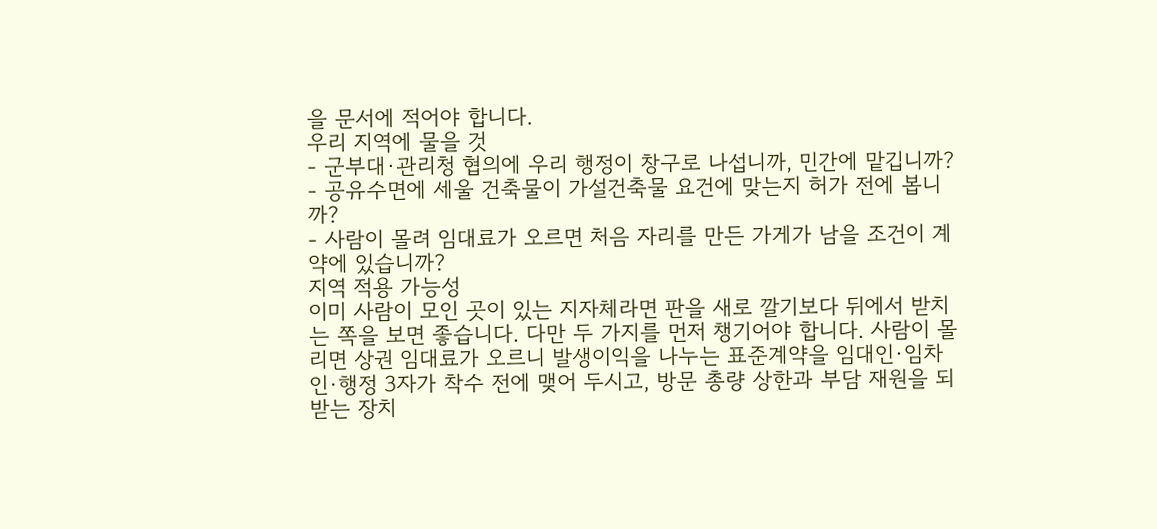을 문서에 적어야 합니다.
우리 지역에 물을 것
- 군부대·관리청 협의에 우리 행정이 창구로 나섭니까, 민간에 맡깁니까?
- 공유수면에 세울 건축물이 가설건축물 요건에 맞는지 허가 전에 봅니까?
- 사람이 몰려 임대료가 오르면 처음 자리를 만든 가게가 남을 조건이 계약에 있습니까?
지역 적용 가능성
이미 사람이 모인 곳이 있는 지자체라면 판을 새로 깔기보다 뒤에서 받치는 쪽을 보면 좋습니다. 다만 두 가지를 먼저 챙기어야 합니다. 사람이 몰리면 상권 임대료가 오르니 발생이익을 나누는 표준계약을 임대인·임차인·행정 3자가 착수 전에 맺어 두시고, 방문 총량 상한과 부담 재원을 되받는 장치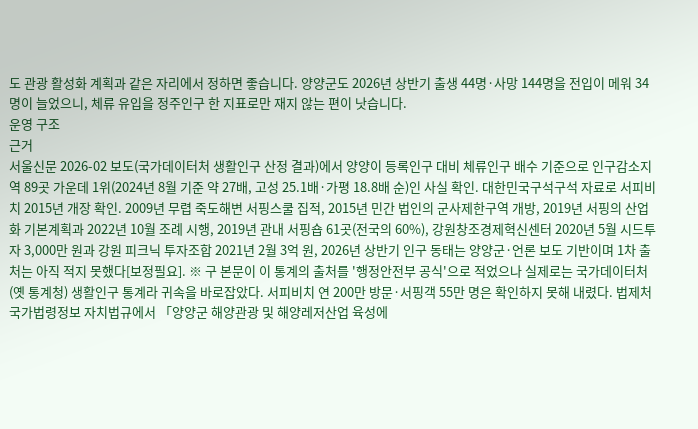도 관광 활성화 계획과 같은 자리에서 정하면 좋습니다. 양양군도 2026년 상반기 출생 44명·사망 144명을 전입이 메워 34명이 늘었으니, 체류 유입을 정주인구 한 지표로만 재지 않는 편이 낫습니다.
운영 구조
근거
서울신문 2026-02 보도(국가데이터처 생활인구 산정 결과)에서 양양이 등록인구 대비 체류인구 배수 기준으로 인구감소지역 89곳 가운데 1위(2024년 8월 기준 약 27배, 고성 25.1배·가평 18.8배 순)인 사실 확인. 대한민국구석구석 자료로 서피비치 2015년 개장 확인. 2009년 무렵 죽도해변 서핑스쿨 집적, 2015년 민간 법인의 군사제한구역 개방, 2019년 서핑의 산업화 기본계획과 2022년 10월 조례 시행, 2019년 관내 서핑숍 61곳(전국의 60%), 강원창조경제혁신센터 2020년 5월 시드투자 3,000만 원과 강원 피크닉 투자조합 2021년 2월 3억 원, 2026년 상반기 인구 동태는 양양군·언론 보도 기반이며 1차 출처는 아직 적지 못했다[보정필요]. ※ 구 본문이 이 통계의 출처를 '행정안전부 공식'으로 적었으나 실제로는 국가데이터처(옛 통계청) 생활인구 통계라 귀속을 바로잡았다. 서피비치 연 200만 방문·서핑객 55만 명은 확인하지 못해 내렸다. 법제처 국가법령정보 자치법규에서 「양양군 해양관광 및 해양레저산업 육성에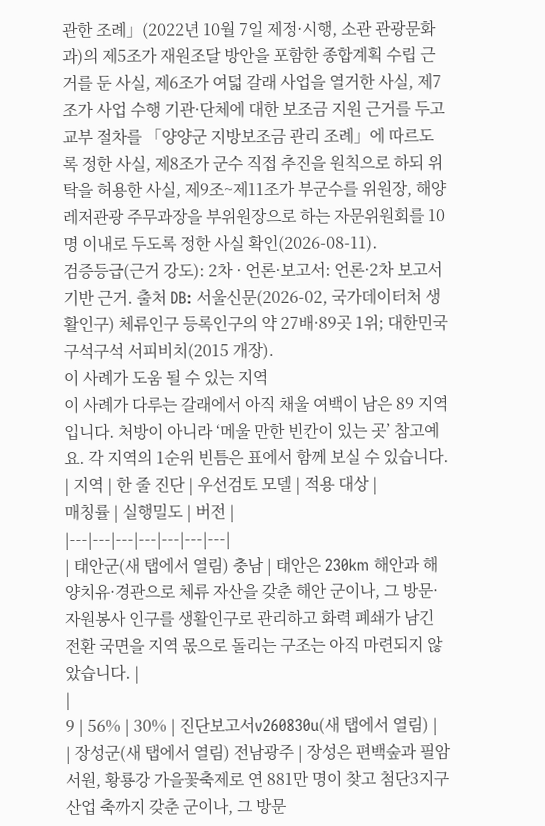관한 조례」(2022년 10월 7일 제정·시행, 소관 관광문화과)의 제5조가 재원조달 방안을 포함한 종합계획 수립 근거를 둔 사실, 제6조가 여덟 갈래 사업을 열거한 사실, 제7조가 사업 수행 기관·단체에 대한 보조금 지원 근거를 두고 교부 절차를 「양양군 지방보조금 관리 조례」에 따르도록 정한 사실, 제8조가 군수 직접 추진을 원칙으로 하되 위탁을 허용한 사실, 제9조~제11조가 부군수를 위원장, 해양레저관광 주무과장을 부위원장으로 하는 자문위원회를 10명 이내로 두도록 정한 사실 확인(2026-08-11).
검증등급(근거 강도): 2차 · 언론·보고서: 언론·2차 보고서 기반 근거. 출처 DB: 서울신문(2026-02, 국가데이터처 생활인구) 체류인구 등록인구의 약 27배·89곳 1위; 대한민국구석구석 서피비치(2015 개장).
이 사례가 도움 될 수 있는 지역
이 사례가 다루는 갈래에서 아직 채울 여백이 남은 89 지역입니다. 처방이 아니라 ‘메울 만한 빈칸이 있는 곳’ 참고예요. 각 지역의 1순위 빈틈은 표에서 함께 보실 수 있습니다.
| 지역 | 한 줄 진단 | 우선검토 모델 | 적용 대상 |
매칭률 | 실행밀도 | 버전 |
|---|---|---|---|---|---|---|
| 태안군(새 탭에서 열림) 충남 | 태안은 230km 해안과 해양치유·경관으로 체류 자산을 갖춘 해안 군이나, 그 방문·자원봉사 인구를 생활인구로 관리하고 화력 폐쇄가 남긴 전환 국면을 지역 몫으로 돌리는 구조는 아직 마련되지 않았습니다. |
|
9 | 56% | 30% | 진단보고서v260830u(새 탭에서 열림) |
| 장성군(새 탭에서 열림) 전남광주 | 장성은 편백숲과 필암서원, 황룡강 가을꽃축제로 연 881만 명이 찾고 첨단3지구 산업 축까지 갖춘 군이나, 그 방문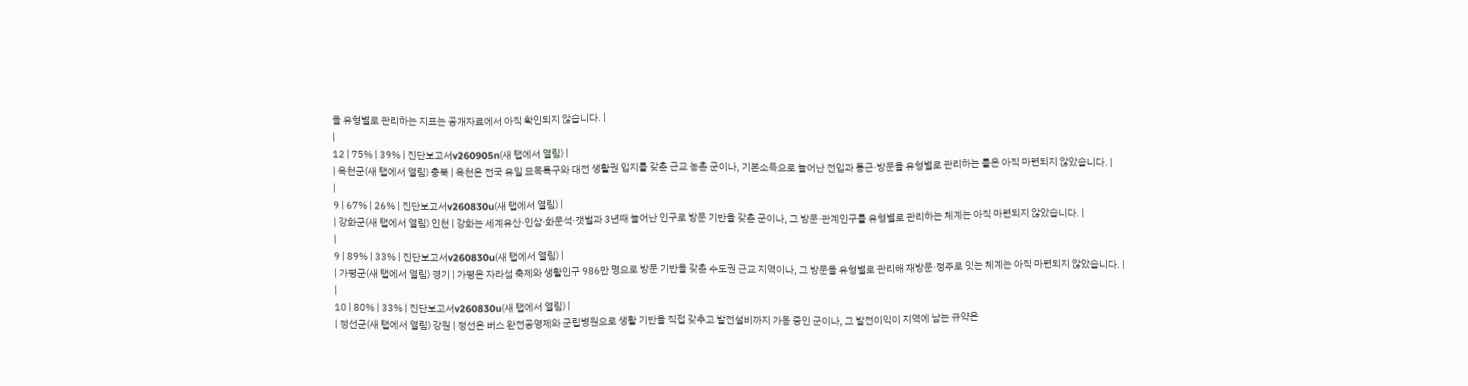을 유형별로 관리하는 지표는 공개자료에서 아직 확인되지 않습니다. |
|
12 | 75% | 39% | 진단보고서v260905n(새 탭에서 열림) |
| 옥천군(새 탭에서 열림) 충북 | 옥천은 전국 유일 묘목특구와 대전 생활권 입지를 갖춘 근교 농촌 군이나, 기본소득으로 늘어난 전입과 통근·방문을 유형별로 관리하는 틀은 아직 마련되지 않았습니다. |
|
9 | 67% | 26% | 진단보고서v260830u(새 탭에서 열림) |
| 강화군(새 탭에서 열림) 인천 | 강화는 세계유산·인삼·화문석·갯벌과 3년째 늘어난 인구로 방문 기반을 갖춘 군이나, 그 방문·관계인구를 유형별로 관리하는 체계는 아직 마련되지 않았습니다. |
|
9 | 89% | 33% | 진단보고서v260830u(새 탭에서 열림) |
| 가평군(새 탭에서 열림) 경기 | 가평은 자라섬 축제와 생활인구 986만 명으로 방문 기반을 갖춘 수도권 근교 지역이나, 그 방문을 유형별로 관리해 재방문·정주로 잇는 체계는 아직 마련되지 않았습니다. |
|
10 | 80% | 33% | 진단보고서v260830u(새 탭에서 열림) |
| 정선군(새 탭에서 열림) 강원 | 정선은 버스 완전공영제와 군립병원으로 생활 기반을 직접 갖추고 발전설비까지 가동 중인 군이나, 그 발전이익이 지역에 남는 규약은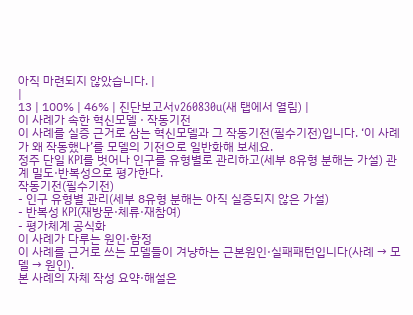아직 마련되지 않았습니다. |
|
13 | 100% | 46% | 진단보고서v260830u(새 탭에서 열림) |
이 사례가 속한 혁신모델 · 작동기전
이 사례를 실증 근거로 삼는 혁신모델과 그 작동기전(필수기전)입니다. ‘이 사례가 왜 작동했나’를 모델의 기전으로 일반화해 보세요.
정주 단일 KPI를 벗어나 인구를 유형별로 관리하고(세부 8유형 분해는 가설) 관계 밀도·반복성으로 평가한다.
작동기전(필수기전)
- 인구 유형별 관리(세부 8유형 분해는 아직 실증되지 않은 가설)
- 반복성 KPI(재방문·체류·재참여)
- 평가체계 공식화
이 사례가 다루는 원인·함정
이 사례를 근거로 쓰는 모델들이 겨냥하는 근본원인·실패패턴입니다(사례 → 모델 → 원인).
본 사례의 자체 작성 요약·해설은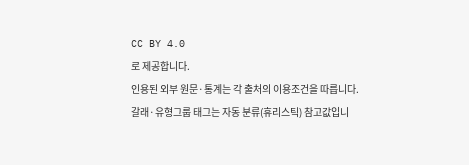CC BY 4.0
로 제공합니다.
인용된 외부 원문·통계는 각 출처의 이용조건을 따릅니다.
갈래·유형그룹 태그는 자동 분류(휴리스틱) 참고값입니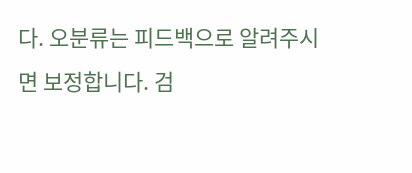다. 오분류는 피드백으로 알려주시면 보정합니다. 검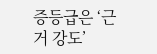증등급은 ‘근거 강도’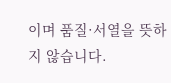이며 품질·서열을 뜻하지 않습니다.